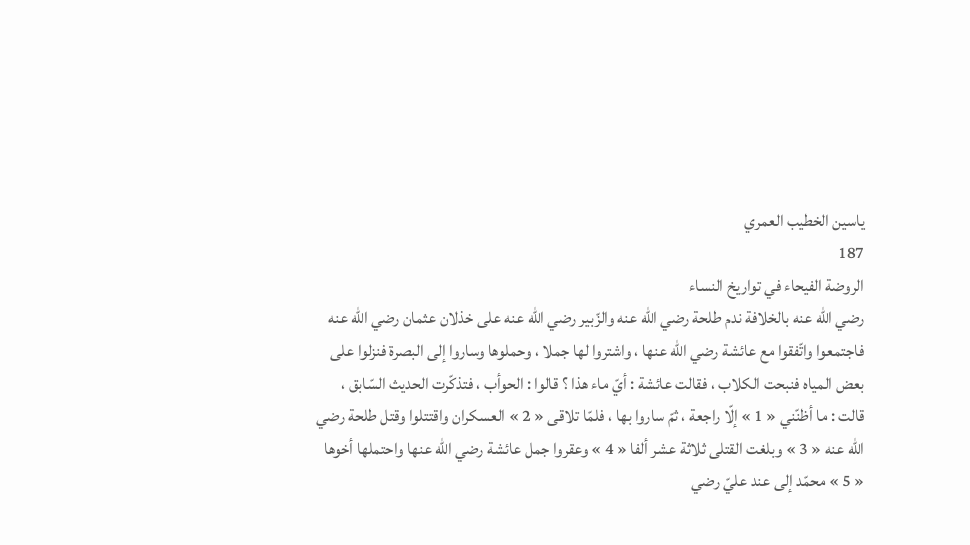ياسين الخطيب العمري
187
الروضة الفيحاء في تواريخ النساء
رضي اللّه عنه بالخلافة ندم طلحة رضي اللّه عنه والزّبير رضي اللّه عنه على خذلان عثمان رضي اللّه عنه فاجتمعوا واتّفقوا مع عائشة رضي اللّه عنها ، واشتروا لها جملا ، وحملوها وساروا إلى البصرة فنزلوا على بعض المياه فنبحت الكلاب ، فقالت عائشة : أيّ ماء هذا ؟ قالوا : الحوأب ، فتذكّرت الحديث السّابق ، قالت : ما أظنّني « 1 » إلّا راجعة ، ثمّ ساروا بها ، فلمّا تلاقى « 2 » العسكران واقتتلوا وقتل طلحة رضي اللّه عنه « 3 » وبلغت القتلى ثلاثة عشر ألفا « 4 » وعقروا جمل عائشة رضي اللّه عنها واحتملها أخوها « 5 » محمّد إلى عند عليّ رضي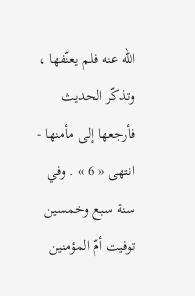اللّه عنه فلم يعنّفها ، وتذكّر الحديث فأرجعها إلى مأمنها - انتهى « 6 » . وفي سنة سبع وخمسين توفيت أمّ المؤمنين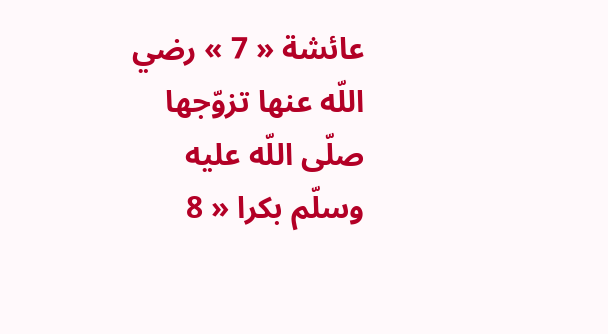عائشة « 7 » رضي اللّه عنها تزوّجها صلّى اللّه عليه وسلّم بكرا « 8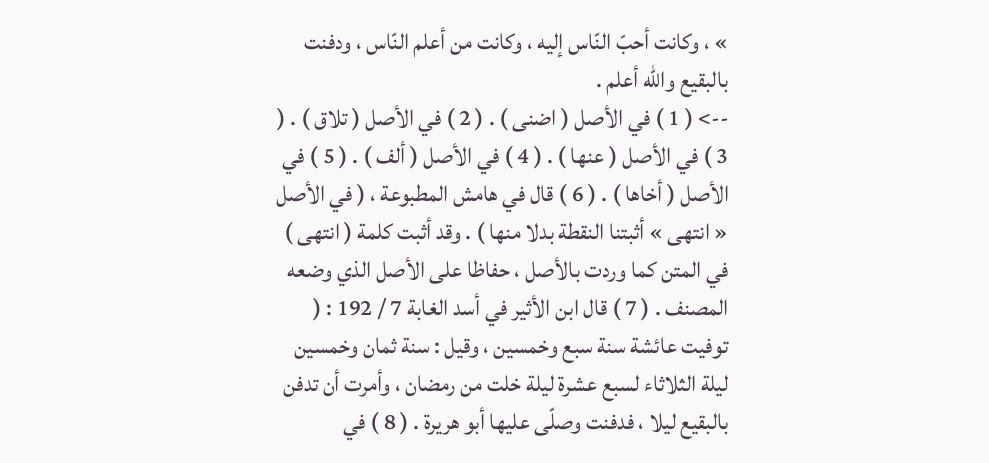» ، وكانت أحبّ النّاس إليه ، وكانت من أعلم النّاس ، ودفنت بالبقيع واللّه أعلم .
--> ( 1 ) في الأصل ( اضنى ) . ( 2 ) في الأصل ( تلاق ) . ( 3 ) في الأصل ( عنها ) . ( 4 ) في الأصل ( ألف ) . ( 5 ) في الأصل ( أخاها ) . ( 6 ) قال في هامش المطبوعة ، ( في الأصل « انتهى » أثبتنا النقطة بدلا منها ) . وقد أثبت كلمة ( انتهى ) في المتن كما وردت بالأصل ، حفاظا على الأصل الذي وضعه المصنف . ( 7 ) قال ابن الأثير في أسد الغابة 7 / 192 : ( توفيت عائشة سنة سبع وخمسين ، وقيل : سنة ثمان وخمسين ليلة الثلاثاء لسبع عشرة ليلة خلت من رمضان ، وأمرت أن تدفن بالبقيع ليلا ، فدفنت وصلّى عليها أبو هريرة . ( 8 ) في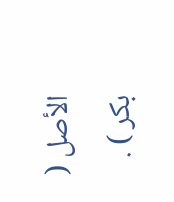الأصل ( بكر ) .